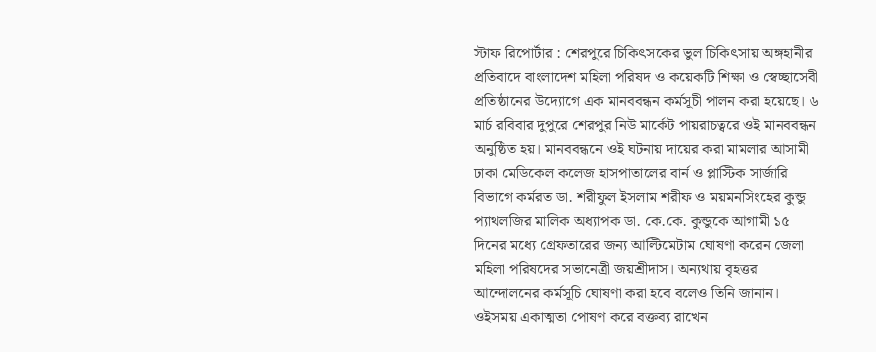স্টাফ রিপোর্টার : শেরপুরে চিকিৎসকের ভুল চিকিৎসায় অঙ্গহানীর প্রতিবাদে বাংলাদেশ মহিলা পরিষদ ও কয়েকটি শিক্ষা ও স্বেচ্ছাসেবী প্রতিষ্ঠানের উদ্যোগে এক মানববন্ধন কর্মসূচী পালন করা হয়েছে। ৬ মার্চ রবিবার দুপুরে শেরপুর নিউ মার্কেট পায়রাচত্বরে ওই মানববন্ধন অনুষ্ঠিত হয়। মানববন্ধনে ওই ঘটনায় দায়ের করা মামলার আসামী ঢাকা মেডিকেল কলেজ হাসপাতালের বার্ন ও প্লাস্টিক সার্জারি বিভাগে কর্মরত ডা. শরীফুল ইসলাম শরীফ ও ময়মনসিংহের কুন্ডু প্যাথলজির মালিক অধ্যাপক ডা. কে.কে. কুন্ডুকে আগামী ১৫ দিনের মধ্যে গ্রেফতারের জন্য আল্টিমেটাম ঘোষণা করেন জেলা মহিলা পরিষদের সভানেত্রী জয়শ্রীদাস। অন্যথায় বৃহত্তর আন্দোলনের কর্মসূচি ঘোষণা করা হবে বলেও তিনি জানান। ওইসময় একাত্মতা পোষণ করে বক্তব্য রাখেন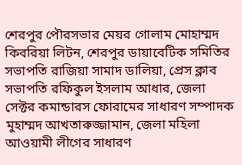শেরপুর পৌরসভার মেয়র গোলাম মোহাম্মদ কিবরিয়া লিটন, শেরপুর ডায়াবেটিক সমিতির সভাপতি রাজিয়া সামাদ ডালিয়া, প্রেস ক্লাব সভাপতি রফিকুল ইসলাম আধার, জেলা সেক্টর কমান্ডারস ফোরামের সাধারণ সম্পাদক মুহাম্মদ আখতারুজ্জামান, জেলা মহিলা আওয়ামী লীগের সাধারণ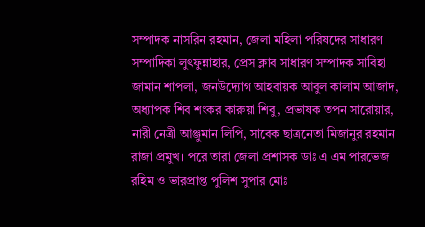সম্পাদক নাসরিন রহমান, জেলা মহিলা পরিষদের সাধারণ সম্পাদিকা লুৎফুন্নাহার, প্রেস ক্লাব সাধারণ সম্পাদক সাবিহা জামান শাপলা, জনউদ্যোগ আহবায়ক আবুল কালাম আজাদ, অধ্যাপক শিব শংকর কারুয়া শিবু, প্রভাষক তপন সারোয়ার, নারী নেত্রী আঞ্জুমান লিপি, সাবেক ছাত্রনেতা মিজানুর রহমান রাজা প্রমুখ। পরে তারা জেলা প্রশাসক ডাঃ এ এম পারভেজ রহিম ও ভারপ্রাপ্ত পুলিশ সুপার মোঃ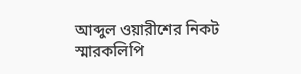আব্দুল ওয়ারীশের নিকট স্মারকলিপি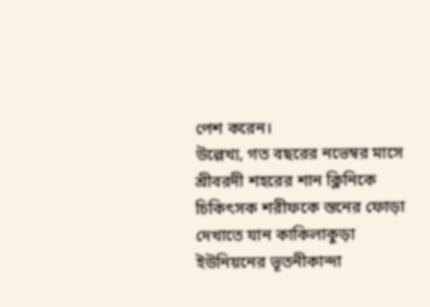পেশ করেন।
উল্লেখ্য, গত বছরের নভেম্বর মাসে শ্রীবরদী শহরের শান ক্লিনিকে চিকিৎসক শরীফকে স্তনের ফোড়া দেখাতে যান কাকিলাকুড়া ইউনিয়নের ভূতনীকান্দা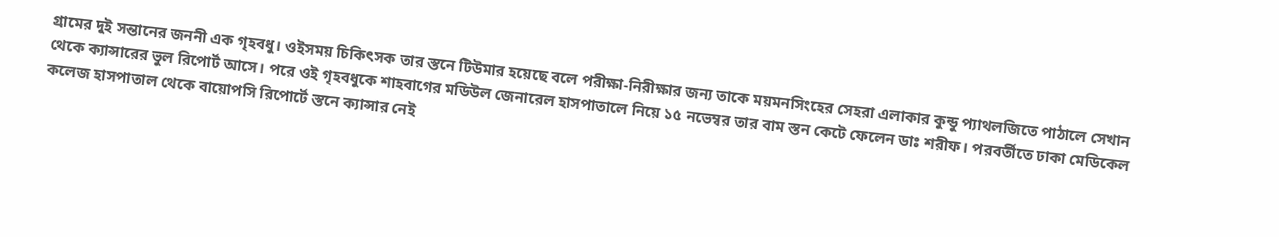গ্রামের দুই সন্তানের জননী এক গৃহবধু। ওইসময় চিকিৎসক তার স্তনে টিউমার হয়েছে বলে পরীক্ষা-নিরীক্ষার জন্য তাকে ময়মনসিংহের সেহরা এলাকার কুন্ডু প্যাথলজিতে পাঠালে সেখান থেকে ক্যান্সারের ভুল রিপোর্ট আসে। পরে ওই গৃহবধুকে শাহবাগের মডিউল জেনারেল হাসপাতালে নিয়ে ১৫ নভেম্বর তার বাম স্তন কেটে ফেলেন ডাঃ শরীফ। পরবর্তীতে ঢাকা মেডিকেল কলেজ হাসপাতাল থেকে বায়োপসি রিপোর্টে স্তনে ক্যান্সার নেই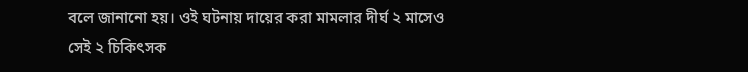বলে জানানো হয়। ওই ঘটনায় দায়ের করা মামলার দীর্ঘ ২ মাসেও সেই ২ চিকিৎসক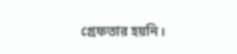গ্রেফতার হয়নি।